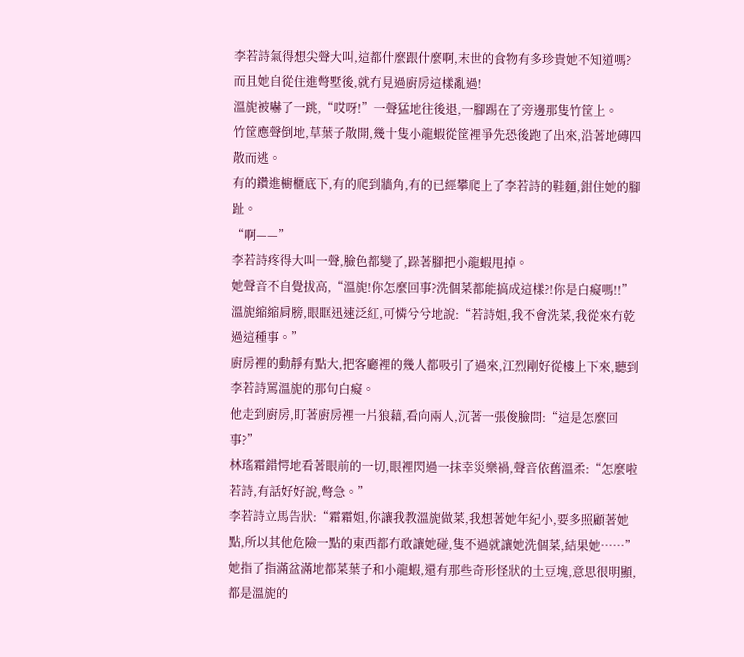李若詩氣得想尖聲大叫,這都什麼跟什麼啊,末世的食物有多珍貴她不知道嗎?
而且她自從住進彆墅後,就冇見過廚房這樣亂過!
溫旎被嚇了一跳,“哎呀!”一聲猛地往後退,一腳踢在了旁邊那隻竹筐上。
竹筐應聲倒地,草葉子散開,幾十隻小龍蝦從筐裡爭先恐後跑了出來,沿著地磚四散而逃。
有的鑽進櫥櫃底下,有的爬到牆角,有的已經攀爬上了李若詩的鞋麵,鉗住她的腳趾。
“啊——”
李若詩疼得大叫一聲,臉色都變了,跺著腳把小龍蝦甩掉。
她聲音不自覺拔高,“溫旎!你怎麼回事?洗個菜都能搞成這樣?!你是白癡嗎!!”
溫旎縮縮肩膀,眼眶迅速泛紅,可憐兮兮地說:“若詩姐,我不會洗菜,我從來冇乾過這種事。”
廚房裡的動靜有點大,把客廳裡的幾人都吸引了過來,江烈剛好從樓上下來,聽到李若詩罵溫旎的那句白癡。
他走到廚房,盯著廚房裡一片狼藉,看向兩人,沉著一張俊臉問:“這是怎麼回事?”
林瑤霜錯愕地看著眼前的一切,眼裡閃過一抹幸災樂禍,聲音依舊溫柔:“怎麼啦若詩,有話好好說,彆急。”
李若詩立馬告狀:“霜霜姐,你讓我教溫旎做菜,我想著她年紀小,要多照顧著她點,所以其他危險一點的東西都冇敢讓她碰,隻不過就讓她洗個菜,結果她……”
她指了指滿盆滿地都菜葉子和小龍蝦,還有那些奇形怪狀的土豆塊,意思很明顯,都是溫旎的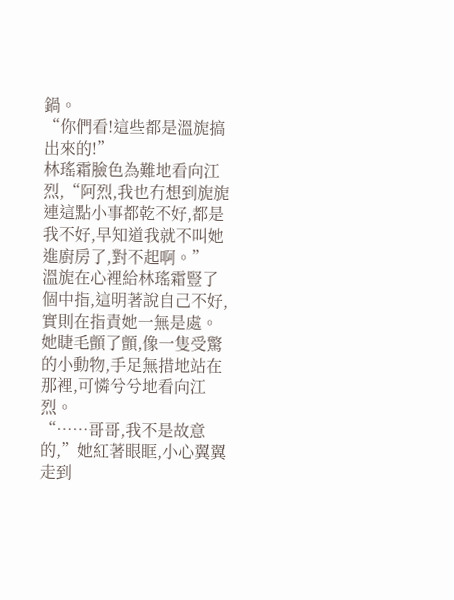鍋。
“你們看!這些都是溫旎搞出來的!”
林瑤霜臉色為難地看向江烈,“阿烈,我也冇想到旎旎連這點小事都乾不好,都是我不好,早知道我就不叫她進廚房了,對不起啊。”
溫旎在心裡給林瑤霜豎了個中指,這明著說自己不好,實則在指責她一無是處。
她睫毛顫了顫,像一隻受驚的小動物,手足無措地站在那裡,可憐兮兮地看向江烈。
“……哥哥,我不是故意的,”她紅著眼眶,小心翼翼走到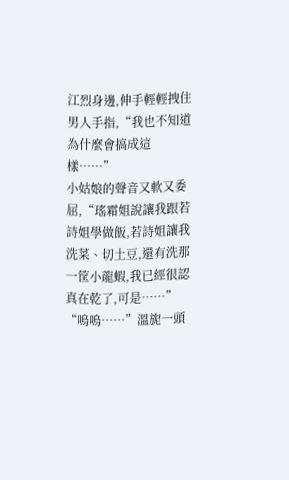江烈身邊,伸手輕輕拽住男人手指,“我也不知道為什麼會搞成這樣……”
小姑娘的聲音又軟又委屈,“瑤霜姐說讓我跟若詩姐學做飯,若詩姐讓我洗菜、切土豆,還有洗那一筐小龍蝦,我已經很認真在乾了,可是……”
“嗚嗚……”溫旎一頭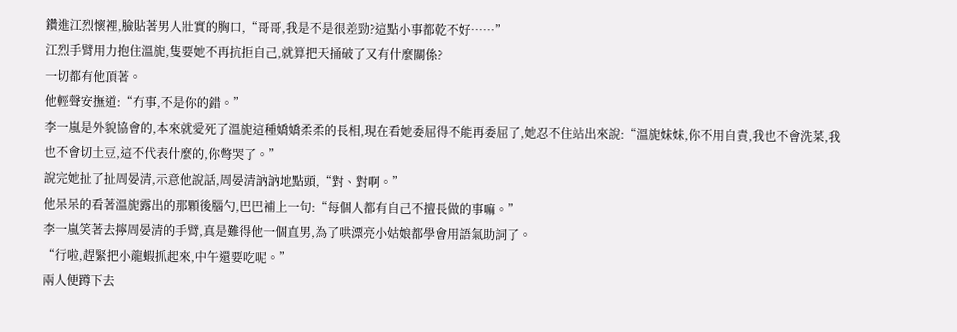鑽進江烈懷裡,臉貼著男人壯實的胸口,“哥哥,我是不是很差勁?這點小事都乾不好……”
江烈手臂用力抱住溫旎,隻要她不再抗拒自己,就算把天捅破了又有什麼關係?
一切都有他頂著。
他輕聲安撫道:“冇事,不是你的錯。”
李一嵐是外貌協會的,本來就愛死了溫旎這種嬌嬌柔柔的長相,現在看她委屈得不能再委屈了,她忍不住站出來說:“溫旎妹妹,你不用自責,我也不會洗菜,我也不會切土豆,這不代表什麼的,你彆哭了。”
說完她扯了扯周晏清,示意他說話,周晏清訥訥地點頭,“對、對啊。”
他呆呆的看著溫旎露出的那顆後腦勺,巴巴補上一句:“每個人都有自己不擅長做的事嘛。”
李一嵐笑著去擰周晏清的手臂,真是難得他一個直男,為了哄漂亮小姑娘都學會用語氣助詞了。
“行啦,趕緊把小龍蝦抓起來,中午還要吃呢。”
兩人便蹲下去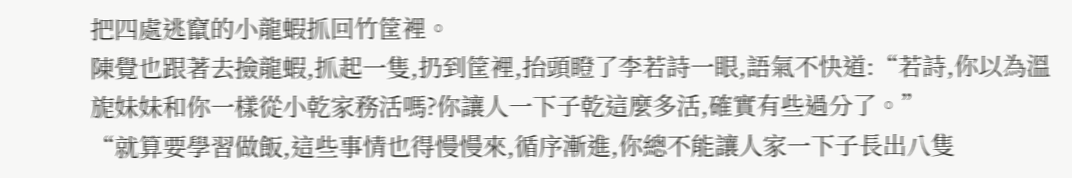把四處逃竄的小龍蝦抓回竹筐裡。
陳覺也跟著去撿龍蝦,抓起一隻,扔到筐裡,抬頭瞪了李若詩一眼,語氣不快道:“若詩,你以為溫旎妹妹和你一樣從小乾家務活嗎?你讓人一下子乾這麼多活,確實有些過分了。”
“就算要學習做飯,這些事情也得慢慢來,循序漸進,你總不能讓人家一下子長出八隻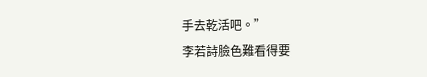手去乾活吧。”
李若詩臉色難看得要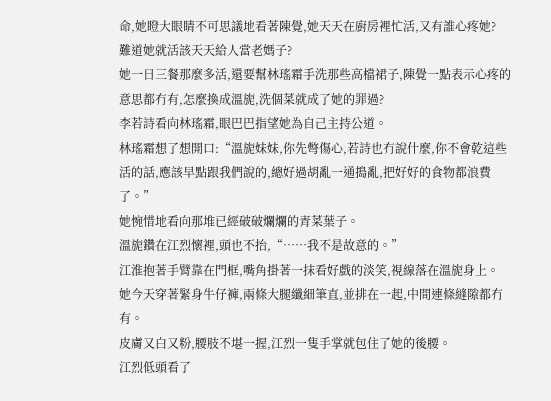命,她瞪大眼睛不可思議地看著陳覺,她天天在廚房裡忙活,又有誰心疼她?
難道她就活該天天給人當老媽子?
她一日三餐那麼多活,還要幫林瑤霜手洗那些高檔裙子,陳覺一點表示心疼的意思都冇有,怎麼換成溫旎,洗個菜就成了她的罪過?
李若詩看向林瑤霜,眼巴巴指望她為自己主持公道。
林瑤霜想了想開口:“溫旎妹妹,你先彆傷心,若詩也冇說什麼,你不會乾這些活的話,應該早點跟我們說的,總好過胡亂一通搗亂,把好好的食物都浪費了。”
她惋惜地看向那堆已經破破爛爛的青菜葉子。
溫旎鑽在江烈懷裡,頭也不抬,“……我不是故意的。”
江淮抱著手臂靠在門框,嘴角掛著一抹看好戲的淡笑,視線落在溫旎身上。
她今天穿著緊身牛仔褲,兩條大腿纖細筆直,並排在一起,中間連條縫隙都冇有。
皮膚又白又粉,腰肢不堪一握,江烈一隻手掌就包住了她的後腰。
江烈低頭看了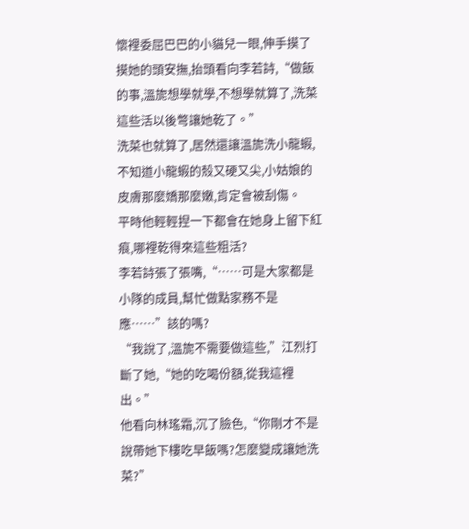懷裡委屈巴巴的小貓兒一眼,伸手摸了摸她的頭安撫,抬頭看向李若詩,“做飯的事,溫旎想學就學,不想學就算了,洗菜這些活以後彆讓她乾了。”
洗菜也就算了,居然還讓溫旎洗小龍蝦,不知道小龍蝦的殼又硬又尖,小姑娘的皮膚那麼嬌那麼嫩,肯定會被刮傷。
平時他輕輕捏一下都會在她身上留下紅痕,哪裡乾得來這些粗活?
李若詩張了張嘴,“……可是大家都是小隊的成員,幫忙做點家務不是應……”該的嗎?
“我說了,溫旎不需要做這些,”江烈打斷了她,“她的吃喝份額,從我這裡出。”
他看向林瑤霜,沉了臉色,“你剛才不是說帶她下樓吃早飯嗎?怎麼變成讓她洗菜?”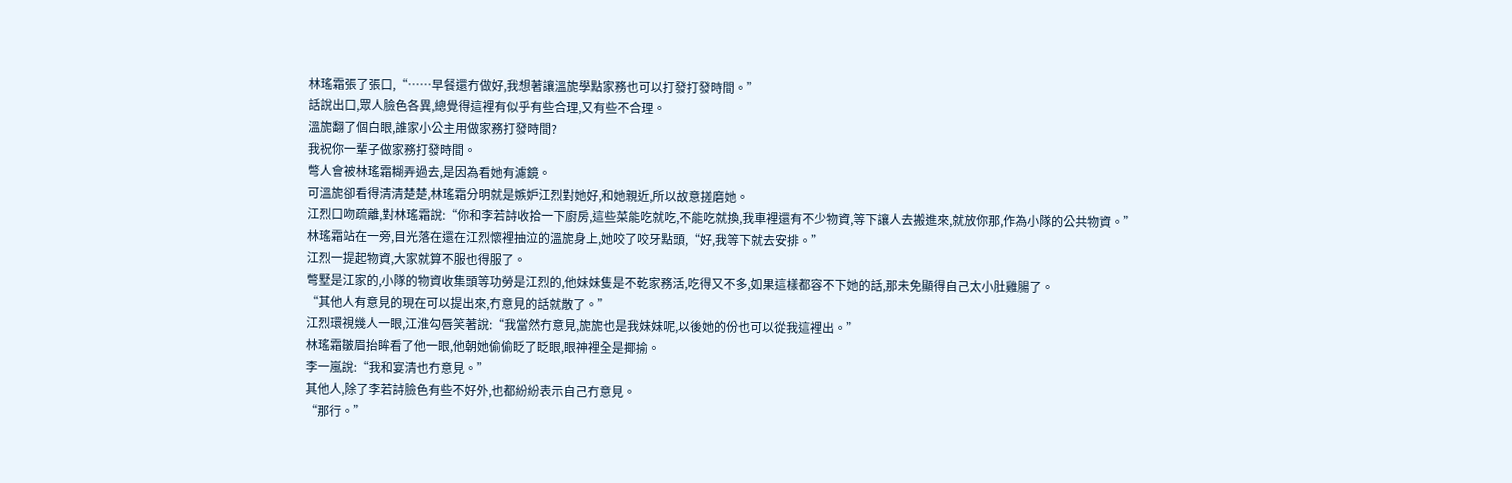林瑤霜張了張口,“……早餐還冇做好,我想著讓溫旎學點家務也可以打發打發時間。”
話說出口,眾人臉色各異,總覺得這裡有似乎有些合理,又有些不合理。
溫旎翻了個白眼,誰家小公主用做家務打發時間?
我祝你一輩子做家務打發時間。
彆人會被林瑤霜糊弄過去,是因為看她有濾鏡。
可溫旎卻看得清清楚楚,林瑤霜分明就是嫉妒江烈對她好,和她親近,所以故意搓磨她。
江烈口吻疏離,對林瑤霜說:“你和李若詩收拾一下廚房,這些菜能吃就吃,不能吃就換,我車裡還有不少物資,等下讓人去搬進來,就放你那,作為小隊的公共物資。”
林瑤霜站在一旁,目光落在還在江烈懷裡抽泣的溫旎身上,她咬了咬牙點頭,“好,我等下就去安排。”
江烈一提起物資,大家就算不服也得服了。
彆墅是江家的,小隊的物資收集頭等功勞是江烈的,他妹妹隻是不乾家務活,吃得又不多,如果這樣都容不下她的話,那未免顯得自己太小肚雞腸了。
“其他人有意見的現在可以提出來,冇意見的話就散了。”
江烈環視幾人一眼,江淮勾唇笑著說:“我當然冇意見,旎旎也是我妹妹呢,以後她的份也可以從我這裡出。”
林瑤霜皺眉抬眸看了他一眼,他朝她偷偷眨了眨眼,眼神裡全是揶揄。
李一嵐說:“我和宴清也冇意見。”
其他人,除了李若詩臉色有些不好外,也都紛紛表示自己冇意見。
“那行。”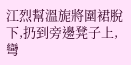江烈幫溫旎將圍裙脫下,扔到旁邊凳子上,彎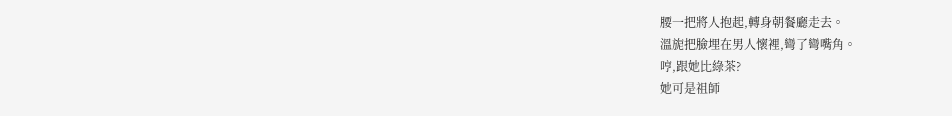腰一把將人抱起,轉身朝餐廳走去。
溫旎把臉埋在男人懷裡,彎了彎嘴角。
哼,跟她比綠茶?
她可是祖師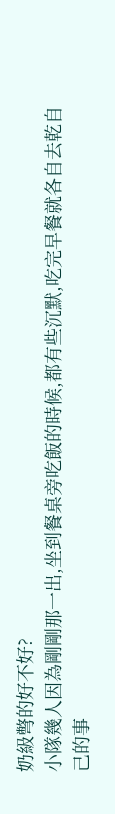奶級彆的好不好?
小隊幾人因為剛剛那一出,坐到餐桌旁吃飯的時候,都有些沉默,吃完早餐就各自去乾自己的事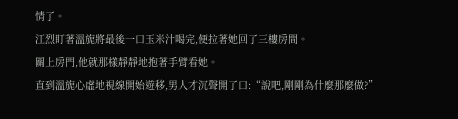情了。
江烈盯著溫旎將最後一口玉米汁喝完,便拉著她回了三樓房間。
關上房門,他就那樣靜靜地抱著手臂看她。
直到溫旎心虛地視線開始遊移,男人才沉聲開了口:“說吧,剛剛為什麼那麼做?”